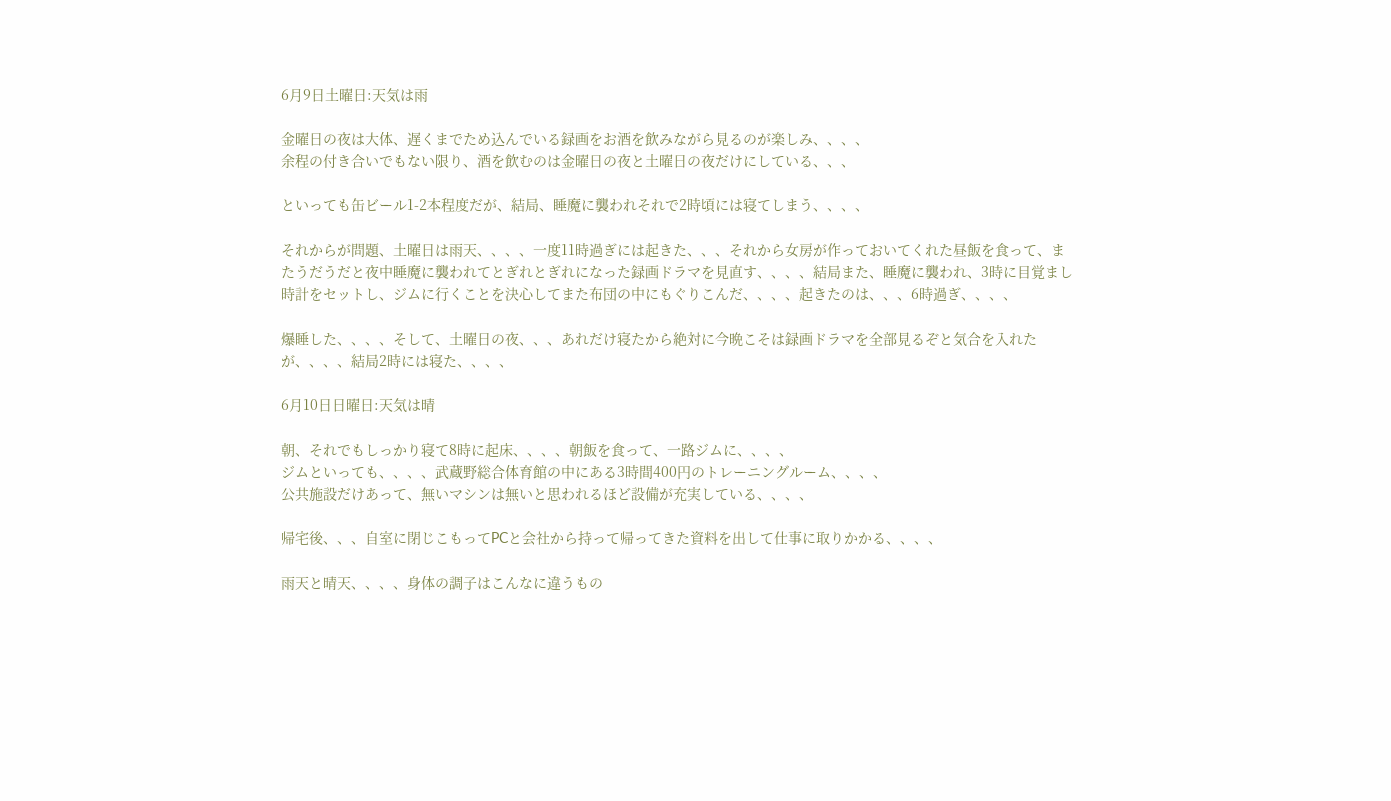6月9日土曜日:天気は雨

金曜日の夜は大体、遅くまでため込んでいる録画をお酒を飲みながら見るのが楽しみ、、、、
余程の付き合いでもない限り、酒を飲むのは金曜日の夜と土曜日の夜だけにしている、、、

といっても缶ビール1-2本程度だが、結局、睡魔に襲われそれで2時頃には寝てしまう、、、、

それからが問題、土曜日は雨天、、、、一度11時過ぎには起きた、、、それから女房が作っておいてくれた昼飯を食って、またうだうだと夜中睡魔に襲われてとぎれとぎれになった録画ドラマを見直す、、、、結局また、睡魔に襲われ、3時に目覚まし時計をセットし、ジムに行くことを決心してまた布団の中にもぐりこんだ、、、、起きたのは、、、6時過ぎ、、、、

爆睡した、、、、そして、土曜日の夜、、、あれだけ寝たから絶対に今晩こそは録画ドラマを全部見るぞと気合を入れたが、、、、結局2時には寝た、、、、

6月10日日曜日:天気は晴

朝、それでもしっかり寝て8時に起床、、、、朝飯を食って、一路ジムに、、、、
ジムといっても、、、、武蔵野総合体育館の中にある3時間400円のトレーニングルーム、、、、
公共施設だけあって、無いマシンは無いと思われるほど設備が充実している、、、、

帰宅後、、、自室に閉じこもってPCと会社から持って帰ってきた資料を出して仕事に取りかかる、、、、

雨天と晴天、、、、身体の調子はこんなに違うもの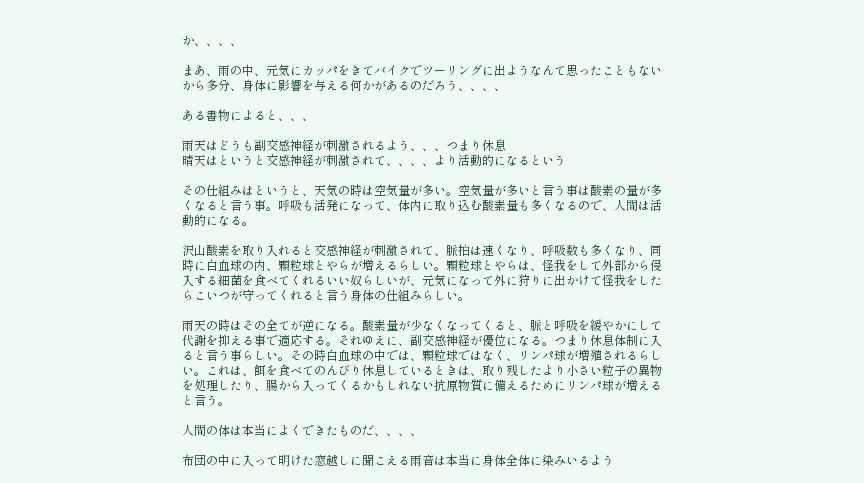か、、、、

まあ、雨の中、元気にカッパをきてバイクでツーリングに出ようなんて思ったこともないから多分、身体に影響を与える何かがあるのだろう、、、、

ある書物によると、、、

雨天はどうも副交感神経が刺激されるよう、、、つまり休息
晴天はというと交感神経が刺激されて、、、、より活動的になるという

その仕組みはというと、天気の時は空気量が多い。空気量が多いと言う事は酸素の量が多くなると言う事。呼吸も活発になって、体内に取り込む酸素量も多くなるので、人間は活動的になる。

沢山酸素を取り入れると交感神経が刺激されて、脈拍は速くなり、呼吸数も多くなり、同時に白血球の内、顆粒球とやらが増えるらしい。顆粒球とやらは、怪我をして外部から侵入する細菌を食べてくれるいい奴らしいが、元気になって外に狩りに出かけて怪我をしたらこいつが守ってくれると言う身体の仕組みらしい。

雨天の時はその全てが逆になる。酸素量が少なくなってくると、脈と呼吸を緩やかにして代謝を抑える事で適応する。それゆえに、副交感神経が優位になる。つまり休息体制に入ると言う事らしい。その時白血球の中では、顆粒球ではなく、リンパ球が増殖されるらしい。これは、餌を食べてのんびり休息しているときは、取り残したより小さい粒子の異物を処理したり、腸から入ってくるかもしれない抗原物質に備えるためにリンパ球が増えると言う。

人間の体は本当によくできたものだ、、、、

布団の中に入って明けた窓越しに聞こえる雨音は本当に身体全体に染みいるよう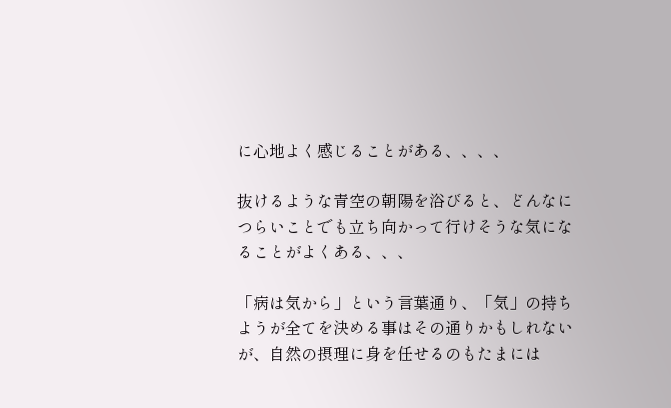に心地よく感じることがある、、、、

抜けるような青空の朝陽を浴びると、どんなにつらいことでも立ち向かって行けそうな気になることがよくある、、、

「病は気から」という言葉通り、「気」の持ちようが全てを決める事はその通りかもしれないが、自然の摂理に身を任せるのもたまには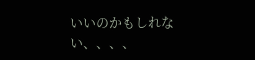いいのかもしれない、、、、